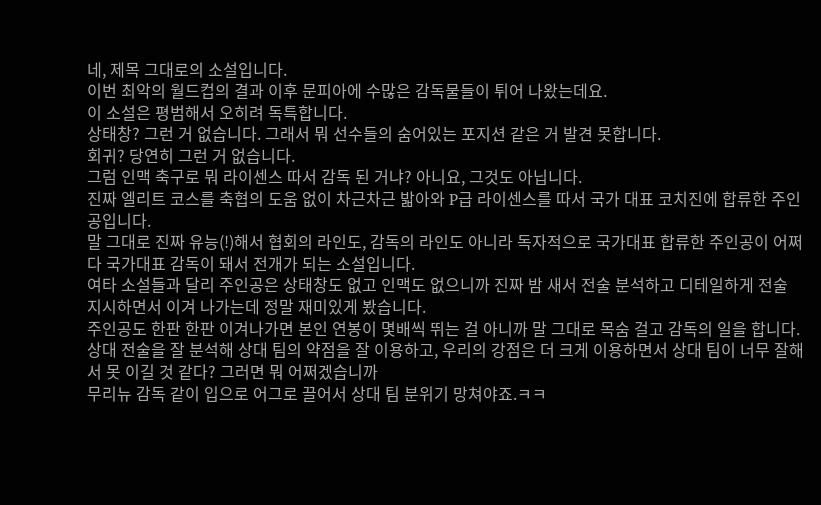네, 제목 그대로의 소설입니다.
이번 최악의 월드컵의 결과 이후 문피아에 수많은 감독물들이 튀어 나왔는데요.
이 소설은 평범해서 오히려 독특합니다.
상태창? 그런 거 없습니다. 그래서 뭐 선수들의 숨어있는 포지션 같은 거 발견 못합니다.
회귀? 당연히 그런 거 없습니다.
그럼 인맥 축구로 뭐 라이센스 따서 감독 된 거냐? 아니요, 그것도 아닙니다.
진짜 엘리트 코스를 축협의 도움 없이 차근차근 밟아와 P급 라이센스를 따서 국가 대표 코치진에 합류한 주인공입니다.
말 그대로 진짜 유능(!)해서 협회의 라인도, 감독의 라인도 아니라 독자적으로 국가대표 합류한 주인공이 어쩌다 국가대표 감독이 돼서 전개가 되는 소설입니다.
여타 소설들과 달리 주인공은 상태창도 없고 인맥도 없으니까 진짜 밤 새서 전술 분석하고 디테일하게 전술 지시하면서 이겨 나가는데 정말 재미있게 봤습니다.
주인공도 한판 한판 이겨나가면 본인 연봉이 몇배씩 뛰는 걸 아니까 말 그대로 목숨 걸고 감독의 일을 합니다.
상대 전술을 잘 분석해 상대 팀의 약점을 잘 이용하고, 우리의 강점은 더 크게 이용하면서 상대 팀이 너무 잘해서 못 이길 것 같다? 그러면 뭐 어쩌겠습니까
무리뉴 감독 같이 입으로 어그로 끌어서 상대 팀 분위기 망쳐야죠.ㅋㅋ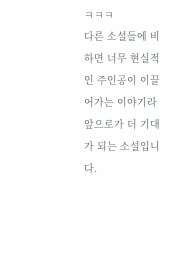ㅋㅋㅋ
다른 소설들에 비하면 너무 현실적인 주인공이 이끌어가는 이야기라 앞으로가 더 기대가 되는 소설입니다.